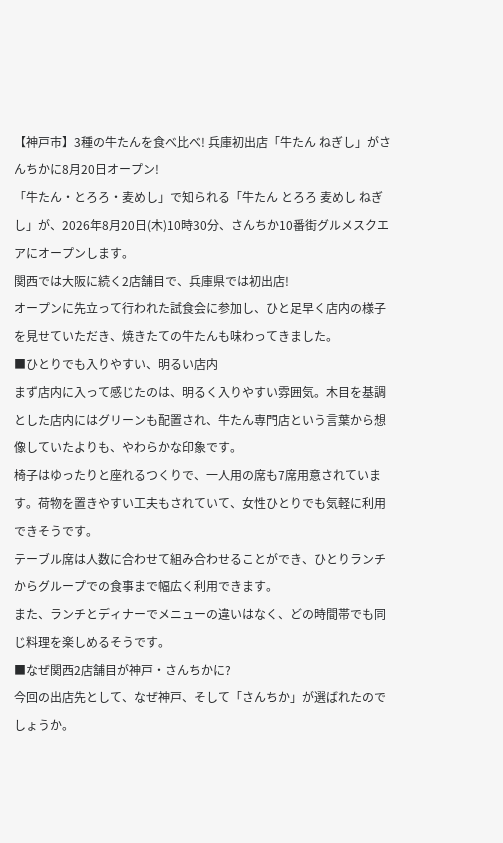【神戸市】3種の牛たんを食べ比べ! 兵庫初出店「牛たん ねぎし」がさんちかに8月20日オープン!
「牛たん・とろろ・麦めし」で知られる「牛たん とろろ 麦めし ねぎし」が、2026年8月20日(木)10時30分、さんちか10番街グルメスクエアにオープンします。
関西では大阪に続く2店舗目で、兵庫県では初出店!
オープンに先立って行われた試食会に参加し、ひと足早く店内の様子を見せていただき、焼きたての牛たんも味わってきました。
■ひとりでも入りやすい、明るい店内
まず店内に入って感じたのは、明るく入りやすい雰囲気。木目を基調とした店内にはグリーンも配置され、牛たん専門店という言葉から想像していたよりも、やわらかな印象です。
椅子はゆったりと座れるつくりで、一人用の席も7席用意されています。荷物を置きやすい工夫もされていて、女性ひとりでも気軽に利用できそうです。
テーブル席は人数に合わせて組み合わせることができ、ひとりランチからグループでの食事まで幅広く利用できます。
また、ランチとディナーでメニューの違いはなく、どの時間帯でも同じ料理を楽しめるそうです。
■なぜ関西2店舗目が神戸・さんちかに?
今回の出店先として、なぜ神戸、そして「さんちか」が選ばれたのでしょうか。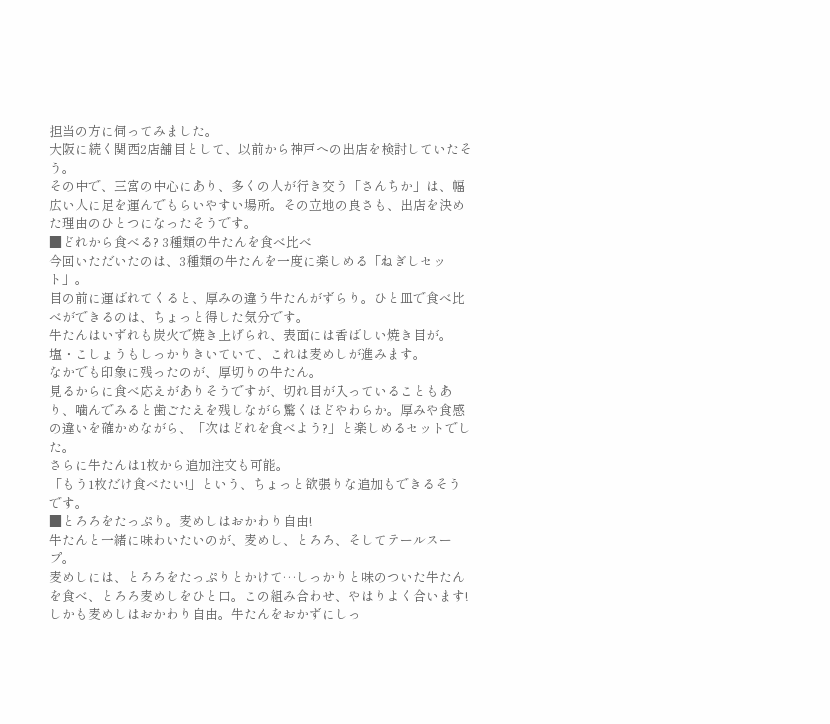担当の方に伺ってみました。
大阪に続く関西2店舗目として、以前から神戸への出店を検討していたそう。
その中で、三宮の中心にあり、多くの人が行き交う「さんちか」は、幅広い人に足を運んでもらいやすい場所。その立地の良さも、出店を決めた理由のひとつになったそうです。
■どれから食べる? 3種類の牛たんを食べ比べ
今回いただいたのは、3種類の牛たんを一度に楽しめる「ねぎしセット」。
目の前に運ばれてくると、厚みの違う牛たんがずらり。ひと皿で食べ比べができるのは、ちょっと得した気分です。
牛たんはいずれも炭火で焼き上げられ、表面には香ばしい焼き目が。塩・こしょうもしっかりきいていて、これは麦めしが進みます。
なかでも印象に残ったのが、厚切りの牛たん。
見るからに食べ応えがありそうですが、切れ目が入っていることもあり、噛んでみると歯ごたえを残しながら驚くほどやわらか。厚みや食感の違いを確かめながら、「次はどれを食べよう?」と楽しめるセットでした。
さらに牛たんは1枚から追加注文も可能。
「もう1枚だけ食べたい!」という、ちょっと欲張りな追加もできるそうです。
■とろろをたっぷり。麦めしはおかわり自由!
牛たんと一緒に味わいたいのが、麦めし、とろろ、そしてテールスープ。
麦めしには、とろろをたっぷりとかけて…しっかりと味のついた牛たんを食べ、とろろ麦めしをひと口。この組み合わせ、やはりよく合います!
しかも麦めしはおかわり自由。牛たんをおかずにしっ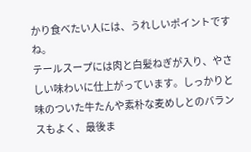かり食べたい人には、うれしいポイントですね。
テールスープには肉と白髪ねぎが入り、やさしい味わいに仕上がっています。しっかりと味のついた牛たんや素朴な麦めしとのバランスもよく、最後ま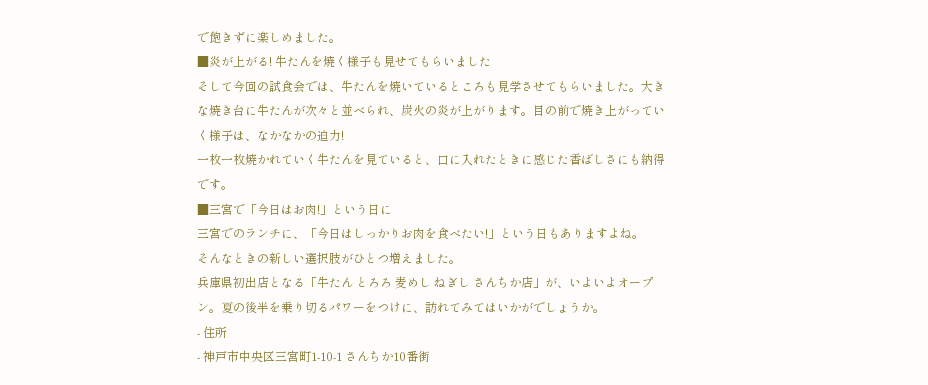で飽きずに楽しめました。
■炎が上がる! 牛たんを焼く様子も見せてもらいました
そして今回の試食会では、牛たんを焼いているところも見学させてもらいました。大きな焼き台に牛たんが次々と並べられ、炭火の炎が上がります。目の前で焼き上がっていく様子は、なかなかの迫力!
一枚一枚焼かれていく牛たんを見ていると、口に入れたときに感じた香ばしさにも納得です。
■三宮で「今日はお肉!」という日に
三宮でのランチに、「今日はしっかりお肉を食べたい!」という日もありますよね。
そんなときの新しい選択肢がひとつ増えました。
兵庫県初出店となる「牛たん とろろ 麦めし ねぎし さんちか店」が、いよいよオープン。夏の後半を乗り切るパワーをつけに、訪れてみてはいかがでしょうか。
- 住所
- 神戸市中央区三宮町1-10-1 さんちか10番街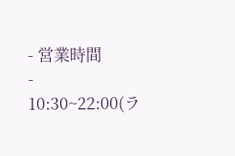- 営業時間
- 10:30~22:00(ラ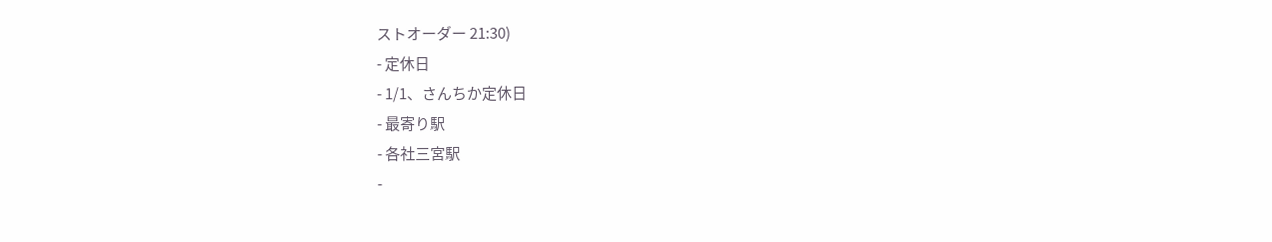ストオーダー 21:30)
- 定休日
- 1/1、さんちか定休日
- 最寄り駅
- 各社三宮駅
-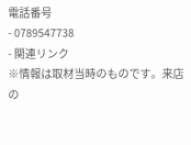電話番号
- 0789547738
- 関連リンク
※情報は取材当時のものです。来店の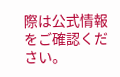際は公式情報をご確認ください。